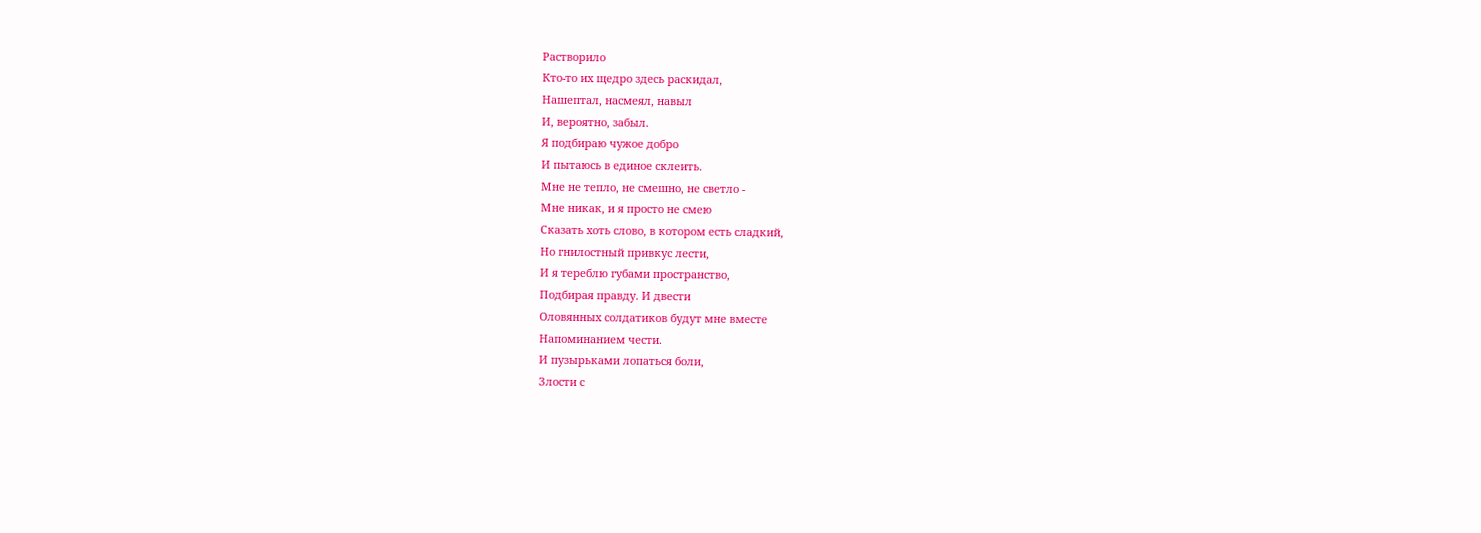Растворило
Кто-то их щедро здесь раскидал,
Нашептал, насмеял, навыл
И, вероятно, забыл.
Я подбираю чужое добро
И пытаюсь в единое склеить.
Мне не тепло, не смешно, не светло -
Мне никак, и я просто не смею
Сказать хоть слово, в котором есть сладкий,
Но гнилостный привкус лести,
И я тереблю губами пространство,
Подбирая правду. И двести
Оловянных солдатиков будут мне вместе
Напоминанием чести.
И пузырьками лопаться боли,
Злости с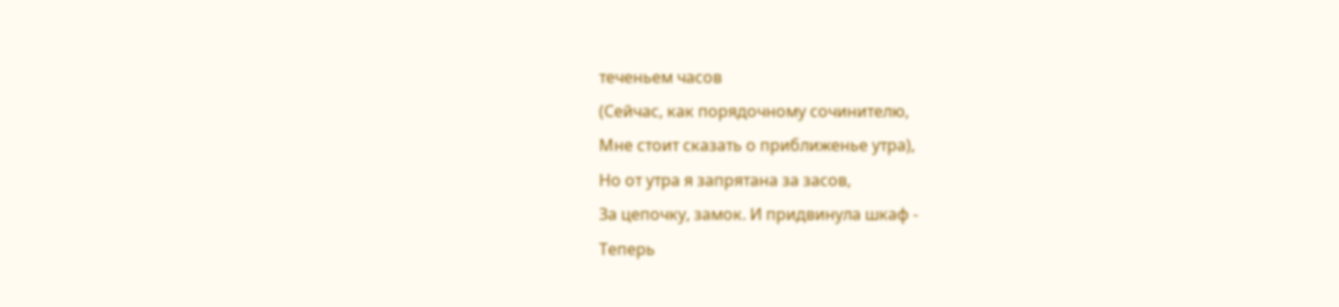теченьем часов
(Сейчас, как порядочному сочинителю,
Мне стоит сказать о приближенье утра),
Но от утра я запрятана за засов,
За цепочку, замок. И придвинула шкаф -
Теперь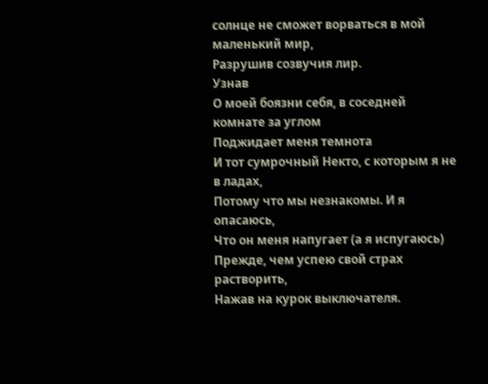солнце не сможет ворваться в мой маленький мир,
Разрушив созвучия лир.
Узнав
О моей боязни себя, в соседней комнате за углом
Поджидает меня темнота
И тот сумрочный Некто, с которым я не в ладах,
Потому что мы незнакомы. И я опасаюсь,
Что он меня напугает (а я испугаюсь)
Прежде, чем успею свой страх растворить,
Нажав на курок выключателя.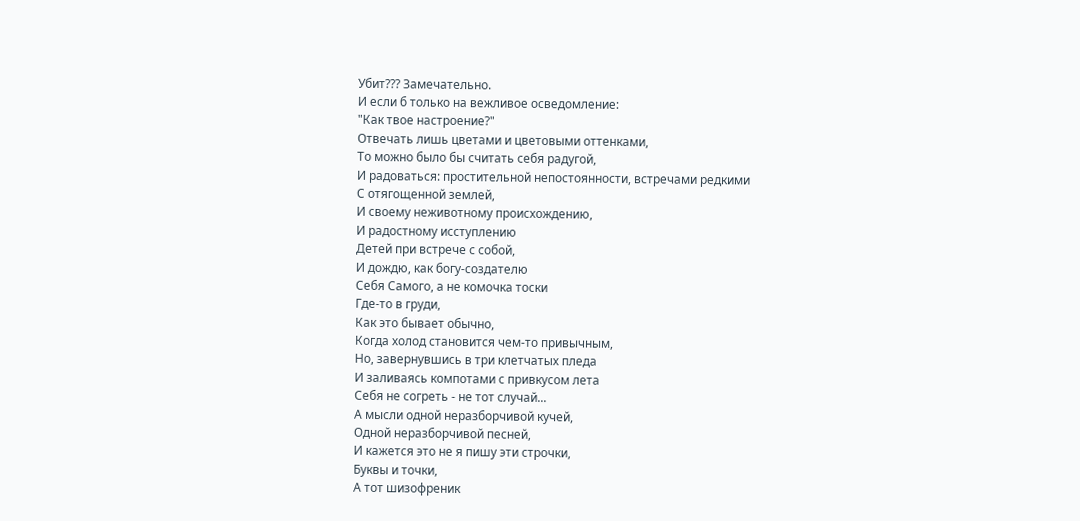Убит??? Замечательно.
И если б только на вежливое осведомление:
"Как твое настроение?"
Отвечать лишь цветами и цветовыми оттенками,
То можно было бы считать себя радугой,
И радоваться: простительной непостоянности, встречами редкими
С отягощенной землей,
И своему неживотному происхождению,
И радостному исступлению
Детей при встрече с собой,
И дождю, как богу-создателю
Себя Самого, а не комочка тоски
Где-то в груди,
Как это бывает обычно,
Когда холод становится чем-то привычным,
Но, завернувшись в три клетчатых пледа
И заливаясь компотами с привкусом лета
Себя не согреть - не тот случай...
А мысли одной неразборчивой кучей,
Одной неразборчивой песней,
И кажется это не я пишу эти строчки,
Буквы и точки,
А тот шизофреник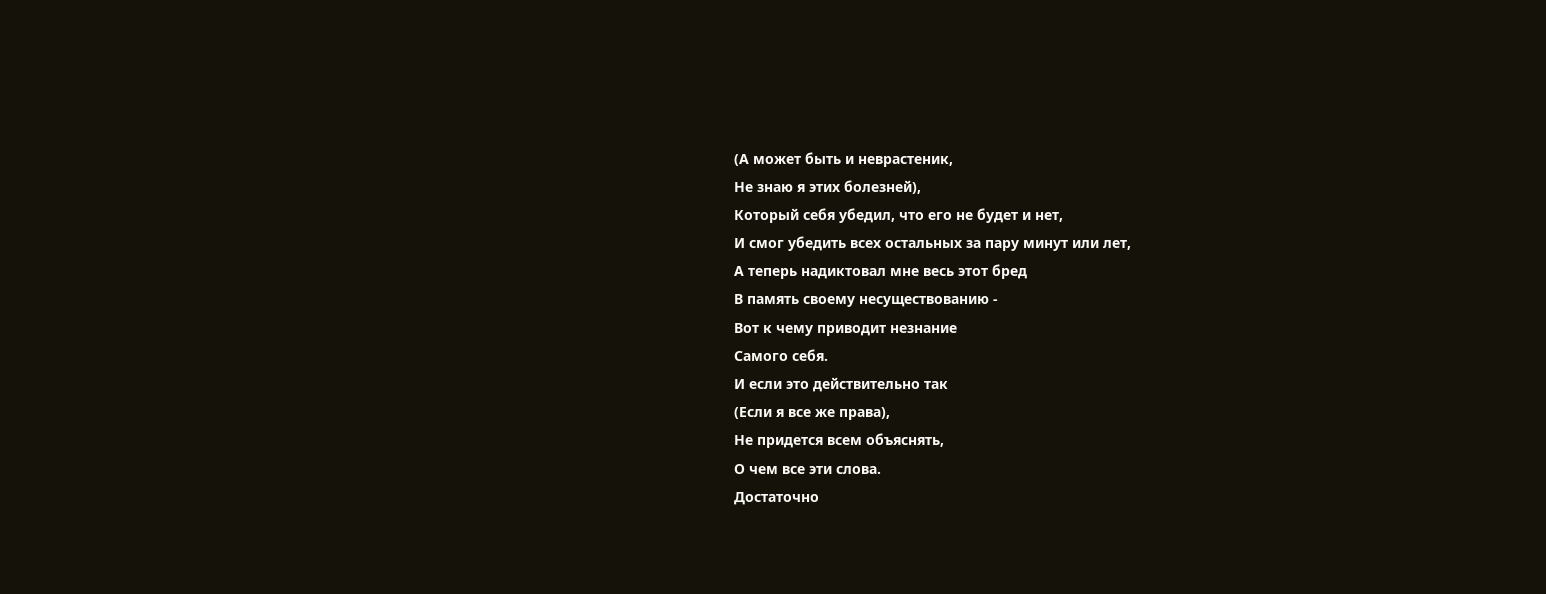(А может быть и неврастеник,
Не знаю я этих болезней),
Который себя убедил, что его не будет и нет,
И смог убедить всех остальных за пару минут или лет,
А теперь надиктовал мне весь этот бред
В память своему несуществованию -
Вот к чему приводит незнание
Самого себя.
И если это действительно так
(Если я все же права),
Не придется всем объяснять,
О чем все эти слова.
Достаточно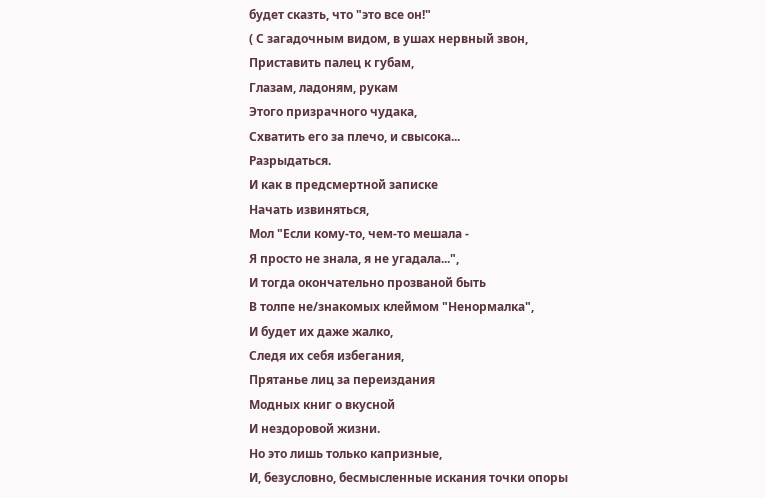будет сказть, что "это все он!"
( С загадочным видом, в ушах нервный звон,
Приставить палец к губам,
Глазам, ладоням, рукам
Этого призрачного чудака,
Схватить его за плечо, и свысока...
Разрыдаться.
И как в предсмертной записке
Начать извиняться,
Мол "Если кому-то, чем-то мешала -
Я просто не знала, я не угадала...",
И тогда окончательно прозваной быть
В толпе не/знакомых клеймом "Ненормалка",
И будет их даже жалко,
Следя их себя избегания,
Прятанье лиц за переиздания
Модных книг о вкусной
И нездоровой жизни.
Но это лишь только капризные,
И, безусловно, бесмысленные искания точки опоры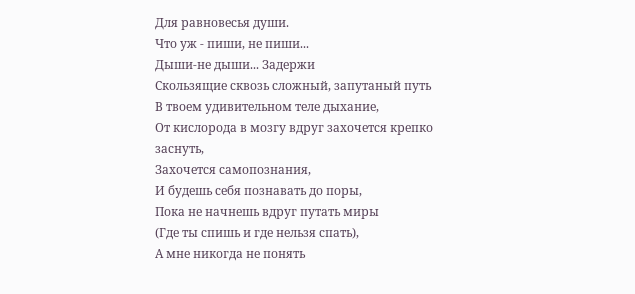Для равновесья души.
Что уж - пиши, не пиши...
Дыши-не дыши... Задержи
Скользящие сквозь сложный, запутаный путь
В твоем удивительном теле дыхание,
От кислорода в мозгу вдруг захочется крепко заснуть,
Захочется самопознания,
И будешь себя познавать до поры,
Пока не начнешь вдруг путать миры
(Где ты спишь и где нельзя спать),
А мне никогда не понять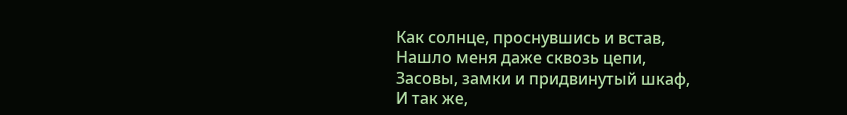Как солнце, проснувшись и встав,
Нашло меня даже сквозь цепи,
Засовы, замки и придвинутый шкаф,
И так же,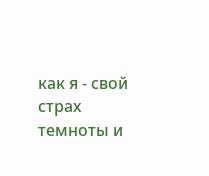как я - свой страх темноты и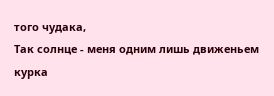того чудака,
Так солнце - меня одним лишь движеньем курка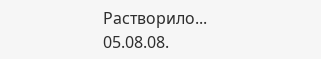Растворило...
05.08.08.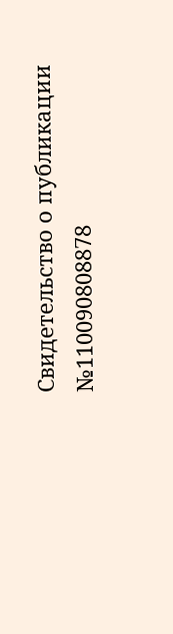Свидетельство о публикации №110090808878